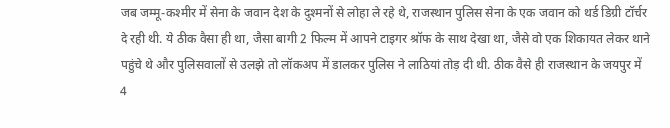जब जम्मू-कश्मीर में सेना के जवान देश के दुश्मनों से लोहा ले रहे थे, राजस्थान पुलिस सेना के एक जवान को थर्ड डिग्री टॉर्चर दे रही थी. ये ठीक वैसा ही था, जैसा बागी 2 फिल्म में आपने टाइगर श्रॉफ के साथ देखा था, जैसे वो एक शिकायत लेकर थाने पहुंचे थे और पुलिसवालों से उलझे तो लॉकअप में डालकर पुलिस ने लाठियां तोड़ दी थी. ठीक वैसे ही राजस्थान के जयपुर में 4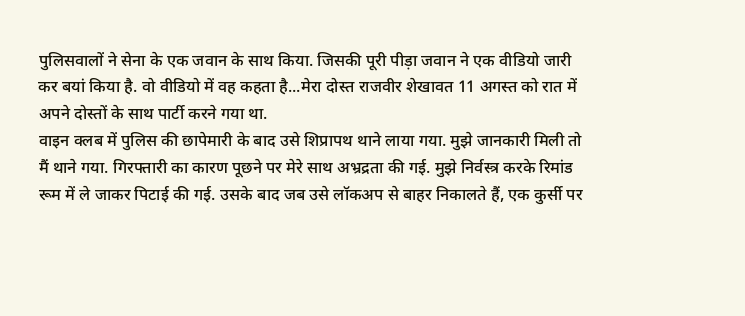पुलिसवालों ने सेना के एक जवान के साथ किया. जिसकी पूरी पीड़ा जवान ने एक वीडियो जारी कर बयां किया है. वो वीडियो में वह कहता है...मेरा दोस्त राजवीर शेखावत 11 अगस्त को रात में अपने दोस्तों के साथ पार्टी करने गया था.
वाइन क्लब में पुलिस की छापेमारी के बाद उसे शिप्रापथ थाने लाया गया. मुझे जानकारी मिली तो मैं थाने गया. गिरफ्तारी का कारण पूछने पर मेरे साथ अभ्रद्रता की गई. मुझे निर्वस्त्र करके रिमांड रूम में ले जाकर पिटाई की गई. उसके बाद जब उसे लॉकअप से बाहर निकालते हैं, एक कुर्सी पर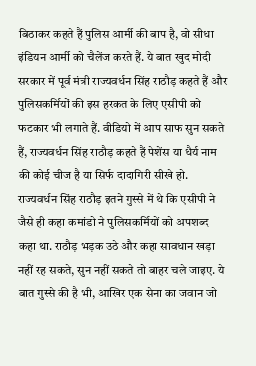बिठाकर कहते हैं पुलिस आर्मी की बाप है, वो सीधा इंडियन आर्मी को चैलेंज करते हैं. ये बात खुद मोदी सरकार में पूर्व मंत्री राज्यवर्धन सिंह राठौड़ कहते हैं और पुलिसकर्मियों की इस हरकत के लिए एसीपी को फटकार भी लगाते हैं. वीडियो में आप साफ सुन सकते हैं, राज्यवर्धन सिंह राठौड़ कहते हैं पेशेंस या धैर्य नाम की कोई चीज है या सिर्फ दादागिरी सीखे हो.
राज्यवर्धन सिंह राठौड़ इतने गुस्से में थे कि एसीपी ने जैसे ही कहा कमांडो ने पुलिसकर्मियों को अपशब्द कहा था. राठौड़ भड़क उठे और कहा सावधान खड़ा नहीं रह सकते, सुन नहीं सकते तो बाहर चले जाइए. ये बात गुस्से की है भी, आखिर एक सेना का जवान जो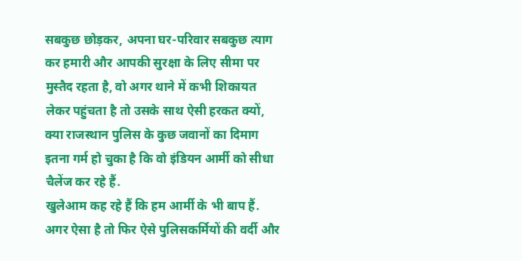सबकुछ छोड़कर, अपना घर-परिवार सबकुछ त्याग कर हमारी और आपकी सुरक्षा के लिए सीमा पर मुस्तैद रहता है, वो अगर थाने में कभी शिकायत लेकर पहुंचता है तो उसके साथ ऐसी हरकत क्यों, क्या राजस्थान पुलिस के कुछ जवानों का दिमाग इतना गर्म हो चुका है कि वो इंडियन आर्मी को सीधा चैलेंज कर रहे हैं.
खुलेआम कह रहे हैं कि हम आर्मी के भी बाप हैं. अगर ऐसा है तो फिर ऐसे पुलिसकर्मियों की वर्दी और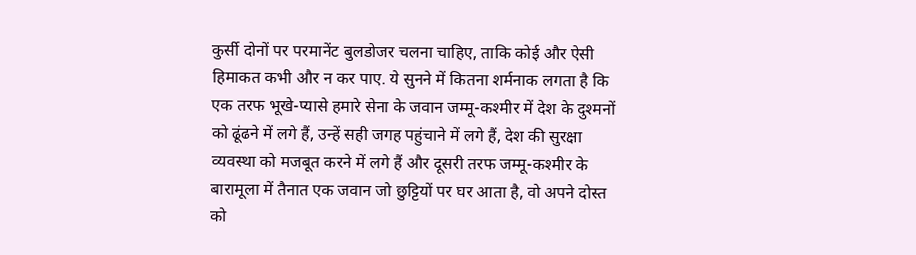कुर्सी दोनों पर परमानेंट बुलडोजर चलना चाहिए, ताकि कोई और ऐसी हिमाकत कभी और न कर पाए. ये सुनने में कितना शर्मनाक लगता है कि एक तरफ भूखे-प्यासे हमारे सेना के जवान जम्मू-कश्मीर में देश के दुश्मनों को ढूंढने में लगे हैं, उन्हें सही जगह पहुंचाने में लगे हैं, देश की सुरक्षा व्यवस्था को मजबूत करने में लगे हैं और दूसरी तरफ जम्मू-कश्मीर के बारामूला में तैनात एक जवान जो छुट्टियों पर घर आता है, वो अपने दोस्त को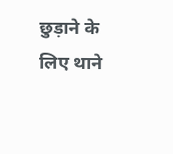छुड़ाने के लिए थाने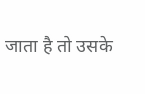जाता है तो उसके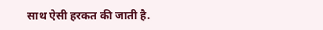साथ ऐसी हरकत की जाती है.